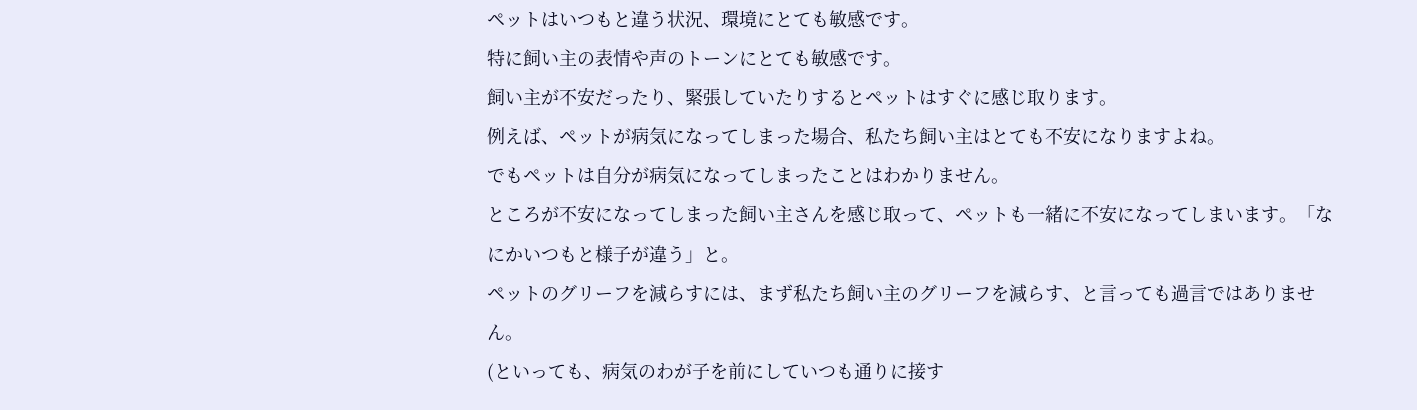ペットはいつもと違う状況、環境にとても敏感です。
特に飼い主の表情や声のトーンにとても敏感です。
飼い主が不安だったり、緊張していたりするとペットはすぐに感じ取ります。
例えば、ペットが病気になってしまった場合、私たち飼い主はとても不安になりますよね。
でもペットは自分が病気になってしまったことはわかりません。
ところが不安になってしまった飼い主さんを感じ取って、ペットも一緒に不安になってしまいます。「なにかいつもと様子が違う」と。
ペットのグリーフを減らすには、まず私たち飼い主のグリーフを減らす、と言っても過言ではありません。
(といっても、病気のわが子を前にしていつも通りに接す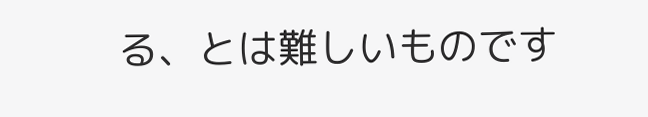る、とは難しいものです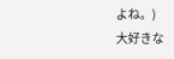よね。)
大好きな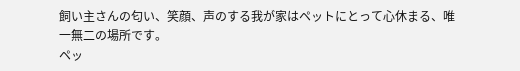飼い主さんの匂い、笑顔、声のする我が家はペットにとって心休まる、唯一無二の場所です。
ペッ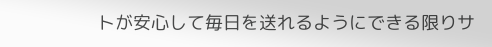トが安心して毎日を送れるようにできる限りサ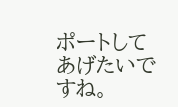ポートしてあげたいですね。